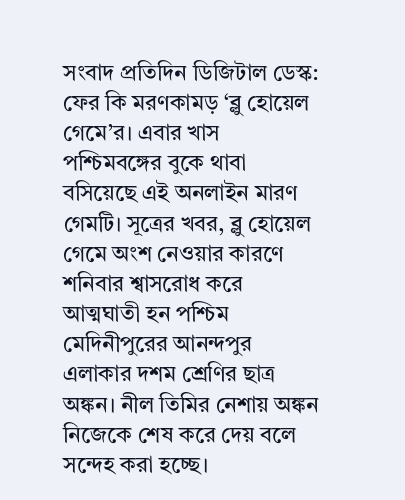সংবাদ প্রতিদিন ডিজিটাল ডেস্ক: ফের কি মরণকামড় ‘ব্লু হোয়েল গেমে’র। এবার খাস পশ্চিমবঙ্গের বুকে থাবা বসিয়েছে এই অনলাইন মারণ গেমটি। সূত্রের খবর, ব্লু হোয়েল গেমে অংশ নেওয়ার কারণে শনিবার শ্বাসরোধ করে আত্মঘাতী হন পশ্চিম মেদিনীপুরের আনন্দপুর এলাকার দশম শ্রেণির ছাত্র অঙ্কন। নীল তিমির নেশায় অঙ্কন নিজেকে শেষ করে দেয় বলে সন্দেহ করা হচ্ছে।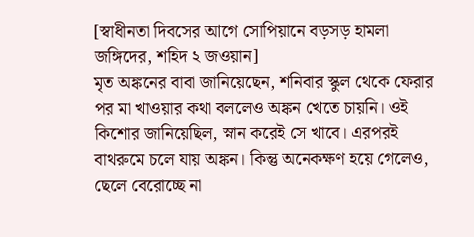[স্বাধীনতা দিবসের আগে সোপিয়ানে বড়সড় হামলা জঙ্গিদের, শহিদ ২ জওয়ান]
মৃত অঙ্কনের বাবা জানিয়েছেন, শনিবার স্কুল থেকে ফেরার পর মা খাওয়ার কথা বললেও অঙ্কন খেতে চায়নি। ওই কিশোর জানিয়েছিল, স্নান করেই সে খাবে। এরপরই বাথরুমে চলে যায় অঙ্কন। কিন্তু অনেকক্ষণ হয়ে গেলেও, ছেলে বেরোচ্ছে না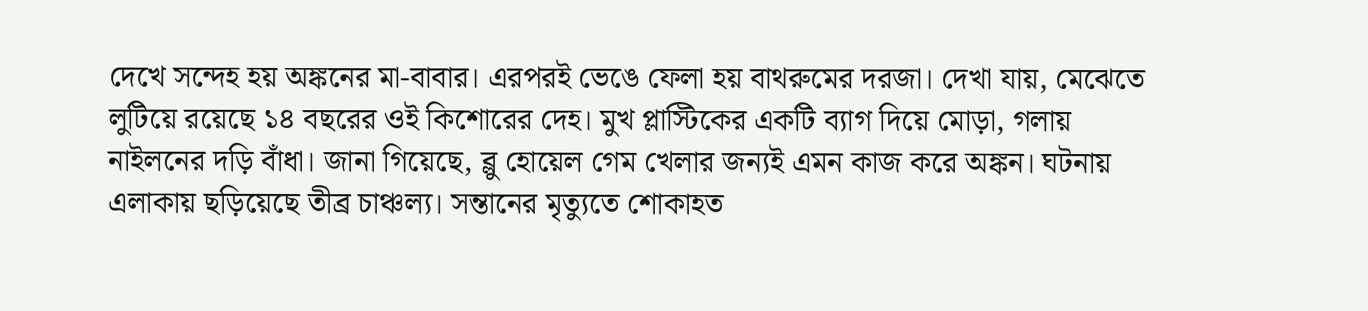দেখে সন্দেহ হয় অঙ্কনের মা-বাবার। এরপরই ভেঙে ফেলা হয় বাথরুমের দরজা। দেখা যায়, মেঝেতে লুটিয়ে রয়েছে ১৪ বছরের ওই কিশোরের দেহ। মুখ প্লাস্টিকের একটি ব্যাগ দিয়ে মোড়া, গলায় নাইলনের দড়ি বাঁধা। জানা গিয়েছে, ব্লু হোয়েল গেম খেলার জন্যই এমন কাজ করে অঙ্কন। ঘটনায় এলাকায় ছড়িয়েছে তীব্র চাঞ্চল্য। সন্তানের মৃত্যুতে শোকাহত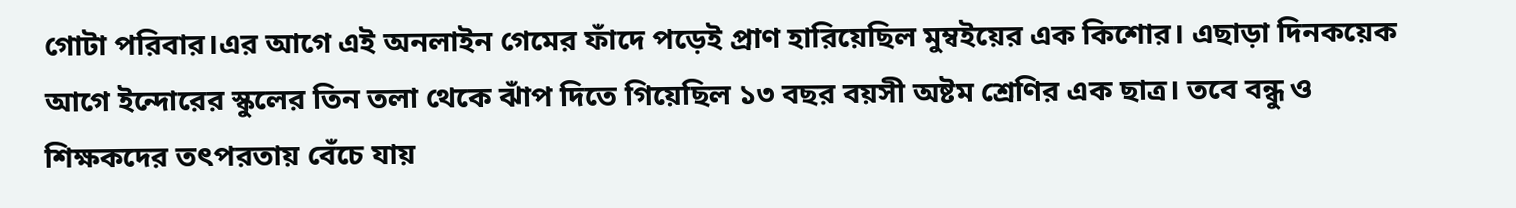গোটা পরিবার।এর আগে এই অনলাইন গেমের ফাঁদে পড়েই প্রাণ হারিয়েছিল মুম্বইয়ের এক কিশোর। এছাড়া দিনকয়েক আগে ইন্দোরের স্কুলের তিন তলা থেকে ঝাঁপ দিতে গিয়েছিল ১৩ বছর বয়সী অষ্টম শ্রেণির এক ছাত্র। তবে বন্ধু ও শিক্ষকদের তৎপরতায় বেঁচে যায়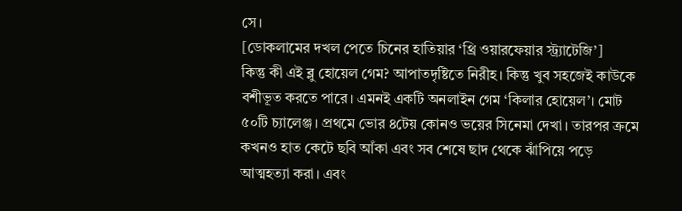সে।
[ডোকলামের দখল পেতে চিনের হাতিয়ার ‘থ্রি ওয়ারফেয়ার স্ট্র্যাটেজি’]
কিন্তু কী এই ব্লু হোয়েল গেম? আপাতদৃষ্টিতে নিরীহ। কিন্তু খুব সহজেই কাউকে বশীভূত করতে পারে। এমনই একটি অনলাইন গেম ‘কিলার হোয়েল’। মোট ৫০টি চ্যালেঞ্জ। প্রথমে ভোর ৪টেয় কোনও ভয়ের সিনেমা দেখা। তারপর ক্রমে কখনও হাত কেটে ছবি আঁকা এবং সব শেষে ছাদ থেকে ঝাঁপিয়ে পড়ে আত্মহত্যা করা। এবং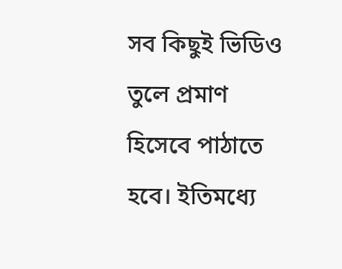সব কিছুই ভিডিও তুলে প্রমাণ হিসেবে পাঠাতে হবে। ইতিমধ্যে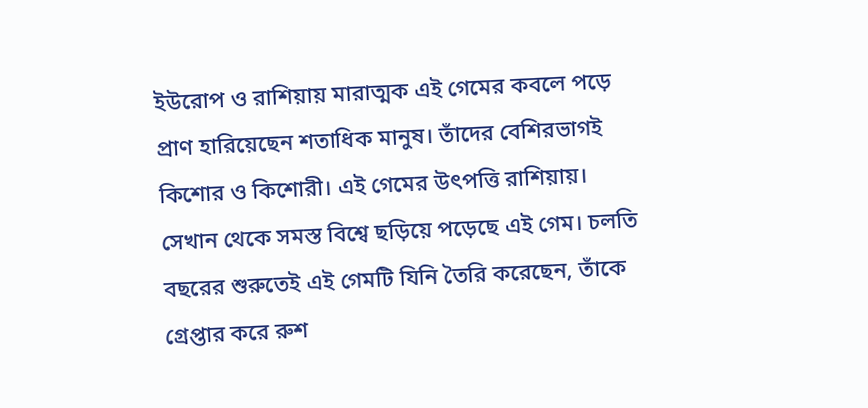ইউরোপ ও রাশিয়ায় মারাত্মক এই গেমের কবলে পড়ে প্রাণ হারিয়েছেন শতাধিক মানুষ। তাঁদের বেশিরভাগই কিশোর ও কিশোরী। এই গেমের উৎপত্তি রাশিয়ায়। সেখান থেকে সমস্ত বিশ্বে ছড়িয়ে পড়েছে এই গেম। চলতি বছরের শুরুতেই এই গেমটি যিনি তৈরি করেছেন, তাঁকে গ্রেপ্তার করে রুশ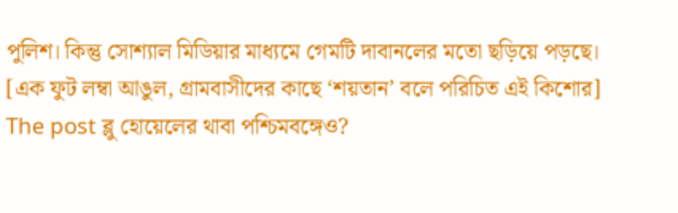পুলিশ। কিন্তু সোশ্যাল মিডিয়ার মাধ্যমে গেমটি দাবানলের মতো ছড়িয়ে পড়ছে।
[এক ফুট লম্বা আঙুল, গ্রামবাসীদের কাছে ‘শয়তান’ বলে পরিচিত এই কিশোর]
The post ব্লু হোয়েলের থাবা পশ্চিমবঙ্গেও?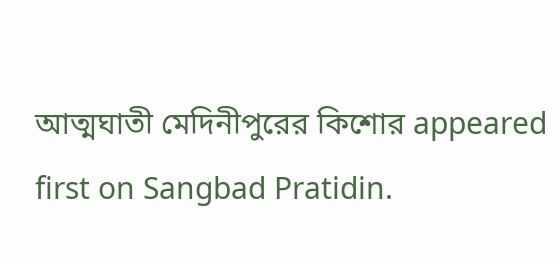আত্মঘাতী মেদিনীপুরের কিশোর appeared first on Sangbad Pratidin.